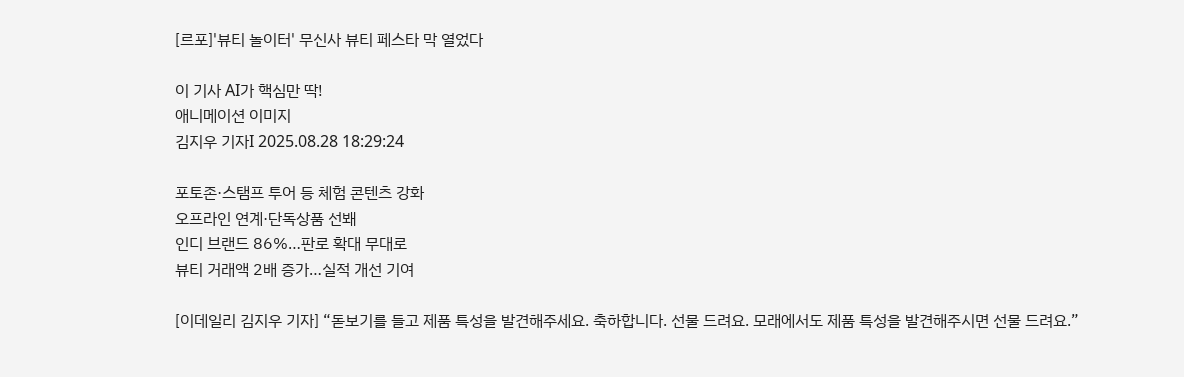[르포]'뷰티 놀이터' 무신사 뷰티 페스타 막 열었다

이 기사 AI가 핵심만 딱!
애니메이션 이미지
김지우 기자I 2025.08.28 18:29:24

포토존·스탬프 투어 등 체험 콘텐츠 강화
오프라인 연계·단독상품 선봬
인디 브랜드 86%…판로 확대 무대로
뷰티 거래액 2배 증가…실적 개선 기여

[이데일리 김지우 기자] “돋보기를 들고 제품 특성을 발견해주세요. 축하합니다. 선물 드려요. 모래에서도 제품 특성을 발견해주시면 선물 드려요.”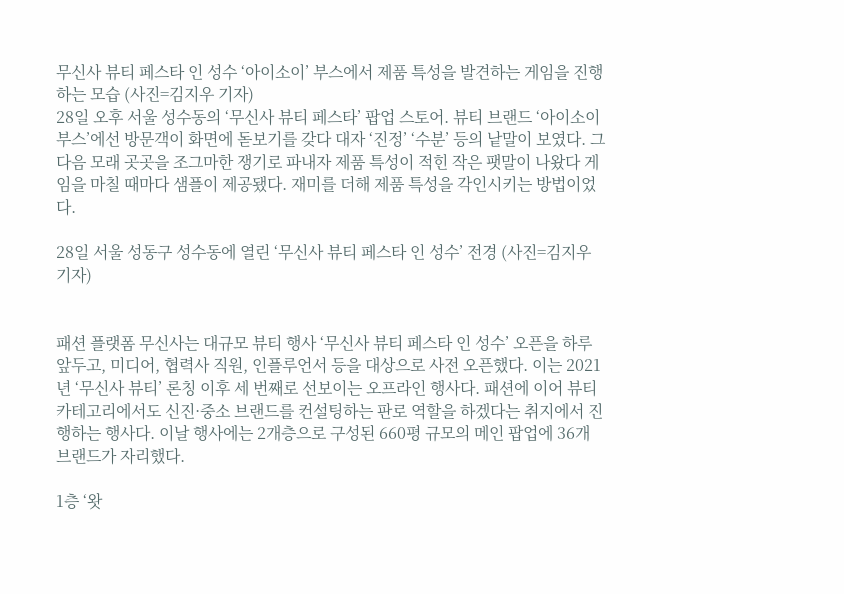무신사 뷰티 페스타 인 성수 ‘아이소이’ 부스에서 제품 특성을 발견하는 게임을 진행하는 모습 (사진=김지우 기자)
28일 오후 서울 성수동의 ‘무신사 뷰티 페스타’ 팝업 스토어. 뷰티 브랜드 ‘아이소이 부스’에선 방문객이 화면에 돋보기를 갖다 대자 ‘진정’ ‘수분’ 등의 낱말이 보였다. 그다음 모래 곳곳을 조그마한 쟁기로 파내자 제품 특성이 적힌 작은 팻말이 나왔다 게임을 마칠 때마다 샘플이 제공됐다. 재미를 더해 제품 특성을 각인시키는 방법이었다.

28일 서울 성동구 성수동에 열린 ‘무신사 뷰티 페스타 인 성수’ 전경 (사진=김지우 기자)


패션 플랫폼 무신사는 대규모 뷰티 행사 ‘무신사 뷰티 페스타 인 성수’ 오픈을 하루 앞두고, 미디어, 협력사 직원, 인플루언서 등을 대상으로 사전 오픈했다. 이는 2021년 ‘무신사 뷰티’ 론칭 이후 세 번째로 선보이는 오프라인 행사다. 패션에 이어 뷰티 카테고리에서도 신진·중소 브랜드를 컨설팅하는 판로 역할을 하겠다는 취지에서 진행하는 행사다. 이날 행사에는 2개층으로 구성된 660평 규모의 메인 팝업에 36개 브랜드가 자리했다.

1층 ‘왓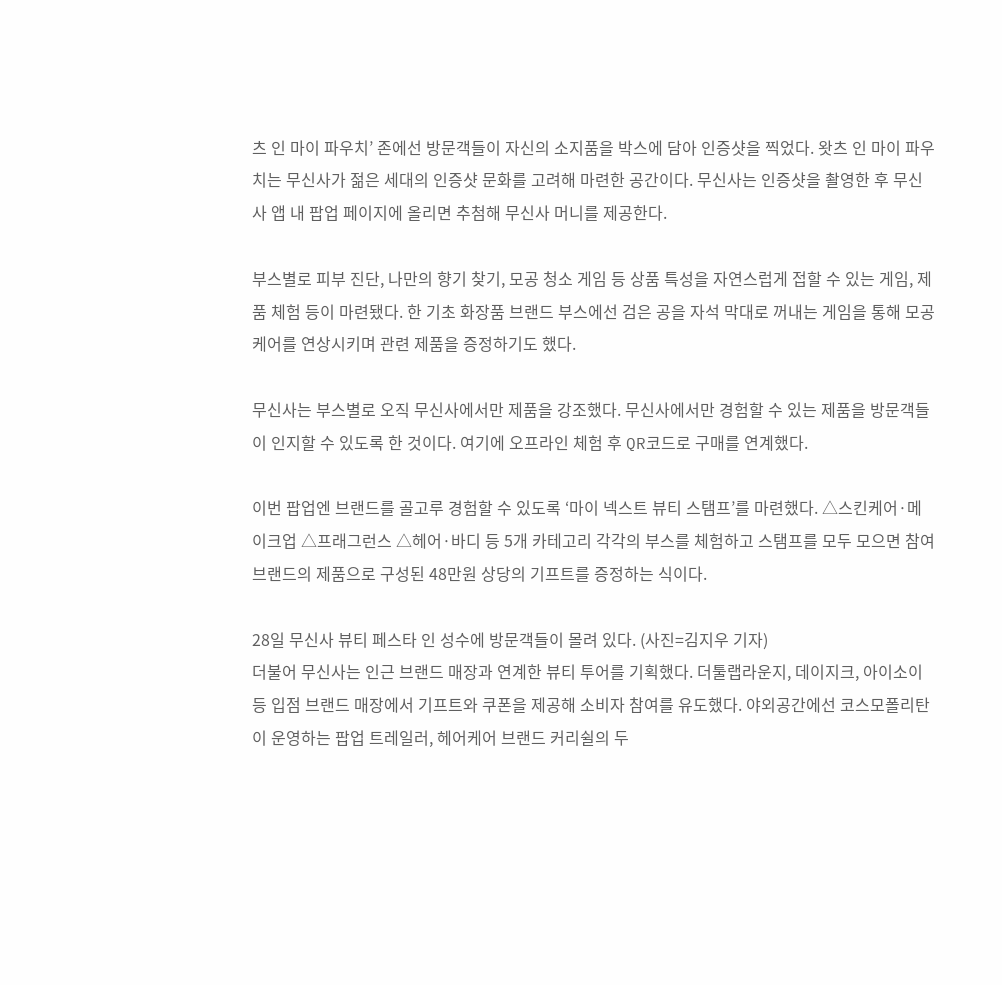츠 인 마이 파우치’ 존에선 방문객들이 자신의 소지품을 박스에 담아 인증샷을 찍었다. 왓츠 인 마이 파우치는 무신사가 젊은 세대의 인증샷 문화를 고려해 마련한 공간이다. 무신사는 인증샷을 촬영한 후 무신사 앱 내 팝업 페이지에 올리면 추첨해 무신사 머니를 제공한다.

부스별로 피부 진단, 나만의 향기 찾기, 모공 청소 게임 등 상품 특성을 자연스럽게 접할 수 있는 게임, 제품 체험 등이 마련됐다. 한 기초 화장품 브랜드 부스에선 검은 공을 자석 막대로 꺼내는 게임을 통해 모공케어를 연상시키며 관련 제품을 증정하기도 했다.

무신사는 부스별로 오직 무신사에서만 제품을 강조했다. 무신사에서만 경험할 수 있는 제품을 방문객들이 인지할 수 있도록 한 것이다. 여기에 오프라인 체험 후 QR코드로 구매를 연계했다.

이번 팝업엔 브랜드를 골고루 경험할 수 있도록 ‘마이 넥스트 뷰티 스탬프’를 마련했다. △스킨케어·메이크업 △프래그런스 △헤어·바디 등 5개 카테고리 각각의 부스를 체험하고 스탬프를 모두 모으면 참여 브랜드의 제품으로 구성된 48만원 상당의 기프트를 증정하는 식이다.

28일 무신사 뷰티 페스타 인 성수에 방문객들이 몰려 있다. (사진=김지우 기자)
더불어 무신사는 인근 브랜드 매장과 연계한 뷰티 투어를 기획했다. 더툴랩라운지, 데이지크, 아이소이 등 입점 브랜드 매장에서 기프트와 쿠폰을 제공해 소비자 참여를 유도했다. 야외공간에선 코스모폴리탄이 운영하는 팝업 트레일러, 헤어케어 브랜드 커리쉴의 두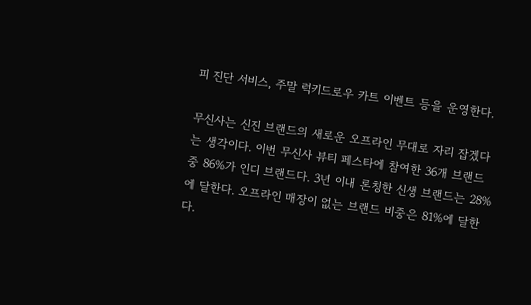피 진단 서비스, 주말 럭키드로우 카트 이벤트 등을 운영한다.

무신사는 신진 브랜드의 새로운 오프라인 무대로 자리 잡겠다는 생각이다. 이번 무신사 뷰티 페스타에 참여한 36개 브랜드 중 86%가 인디 브랜드다. 3년 이내 론칭한 신생 브랜드는 28%에 달한다. 오프라인 매장이 없는 브랜드 비중은 81%에 달한다.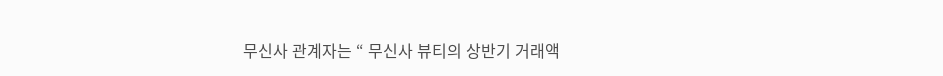무신사 관계자는 “ 무신사 뷰티의 상반기 거래액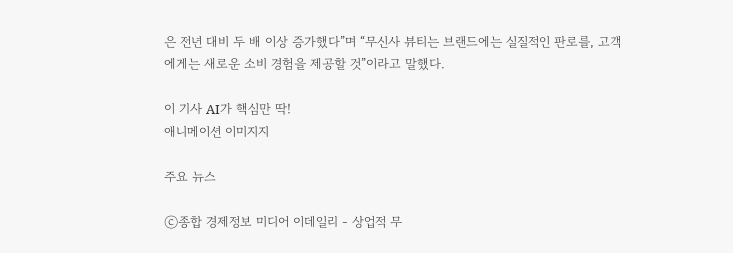은 전년 대비 두 배 이상 증가했다”며 “무신사 뷰티는 브랜드에는 실질적인 판로를, 고객에게는 새로운 소비 경험을 제공할 것”이라고 말했다.

이 기사 AI가 핵심만 딱!
애니메이션 이미지지

주요 뉴스

ⓒ종합 경제정보 미디어 이데일리 - 상업적 무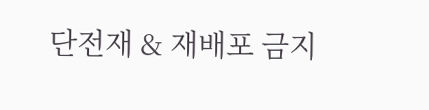단전재 & 재배포 금지